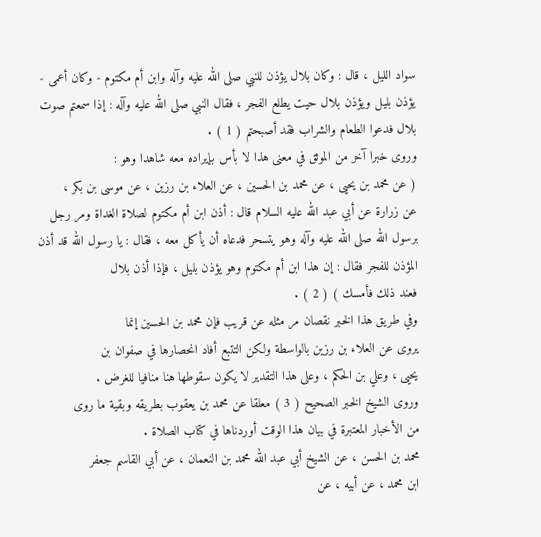سواد الليل ، قال : وكان بلال يؤذن للنبي صلى الله عليه وآله وابن أم مكتوم - وكان أعمى -
يؤذن بليل ويؤذن بلال حيت يطلع الفجر ، فقال النبي صلى الله عليه وآله : إذا سمعتم صوت
بلال فدعوا الطعام والشراب فقد أصبحتم ( 1 ) .
وروى خبرا آخر من الموثق في معنى هذا لا بأس بإيراده معه شاهدا وهو :
( عن محمد بن يحيى ، عن محمد بن الحسين ، عن العلاء بن رزين ، عن موسى بن بكر ،
عن زرارة عن أبي عبد الله عليه السلام قال : أذن ابن أم مكتوم لصلاة الغداة ومر رجل
برسول الله صلى الله عليه وآله وهو يتسحر فدعاه أن يأكل معه ، فقال : يا رسول الله قد أذن
المؤذن للفجر فقال : إن هذا ابن أم مكتوم وهو يؤذن بليل ، فإذا أذن بلال
فعند ذلك فأمسك ) ( 2 ) .
وفي طريق هذا الخبر نقصان مر مثله عن قريب فإن محمد بن الحسين إنما
يروى عن العلاء بن رزين بالواسطة ولكن التتبع أفاد انحصارها في صفوان بن
يحيى ، وعلي بن الحكم ، وعلى هذا التقدير لا يكون سقوطها هنا منافيا للغرض .
وروى الشيخ الخبر الصحيح ( 3 ) معلقا عن محمد بن يعقوب بطريقه وبقية ما روى
من الأخبار المعتبرة في بيان هذا الوقت أوردناها في كتاب الصلاة .
محمد بن الحسن ، عن الشيخ أبي عبد الله محمد بن النعمان ، عن أبي القاسم جعفر
ابن محمد ، عن أبيه ، عن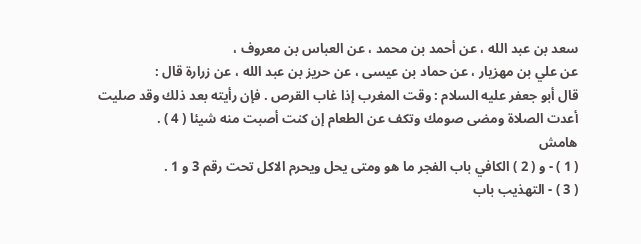سعد بن عبد الله ، عن أحمد بن محمد ، عن العباس بن معروف ،
عن علي بن مهزيار ، عن حماد بن عيسى ، عن حريز بن عبد الله ، عن زرارة قال :
قال أبو جعفر عليه السلام : وقت المغرب إذا غاب القرص . فإن رأيته بعد ذلك وقد صليت
أعدت الصلاة ومضى صومك وتكف عن الطعام إن كنت أصبت منه شيئا ( 4 ) .
هامش
( 1 ) - و ( 2 ) الكافي باب الفجر ما هو ومتى يحل ويحرم الاكل تحت رقم 3 و 1 .
( 3 ) - التهذيب باب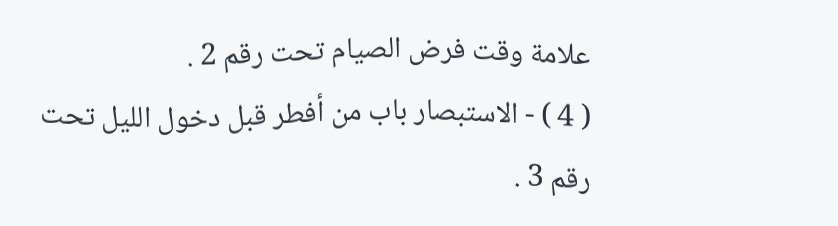علامة وقت فرض الصيام تحت رقم 2 .
( 4 ) - الاستبصار باب من أفطر قبل دخول الليل تحت رقم 3 .